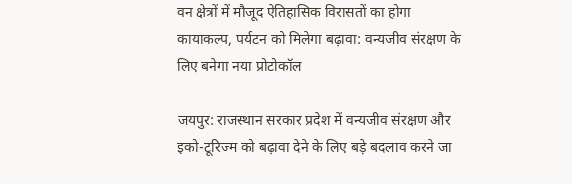वन क्षेत्रों में मौजूद ऐतिहासिक विरासतों का होगा कायाकल्प, पर्यटन को मिलेगा बढ़ावा: वन्यजीव संरक्षण के लिए बनेगा नया प्रोटोकॉल

जयपुर: राजस्थान सरकार प्रदेश में वन्यजीव संरक्षण और इको-टूरिज्म को बढ़ावा देने के लिए बड़े बदलाव करने जा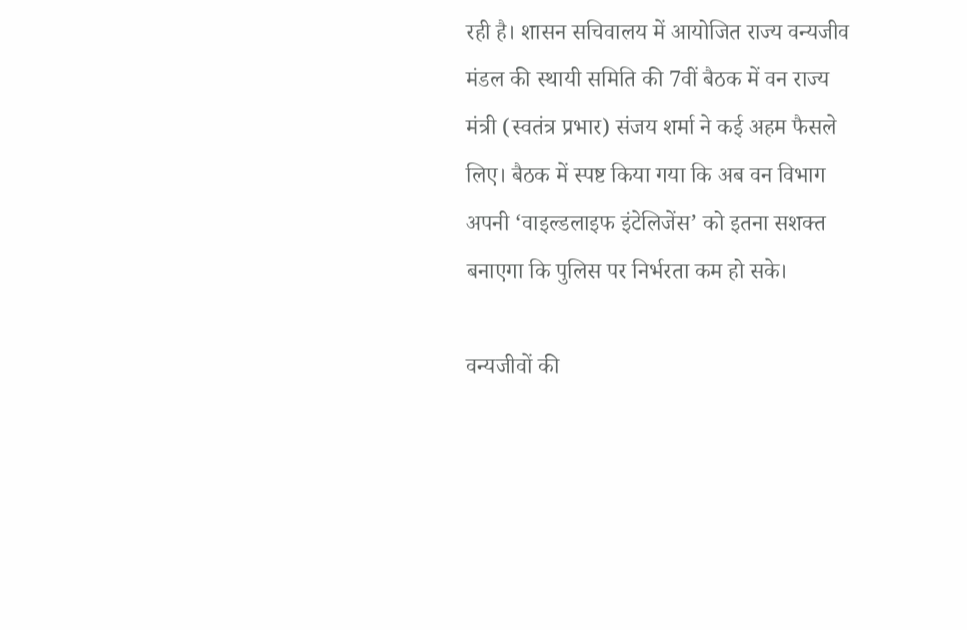रही है। शासन सचिवालय में आयोजित राज्य वन्यजीव मंडल की स्थायी समिति की 7वीं बैठक में वन राज्य मंत्री (स्वतंत्र प्रभार) संजय शर्मा ने कई अहम फैसले लिए। बैठक में स्पष्ट किया गया कि अब वन विभाग अपनी ‘वाइल्डलाइफ इंटेलिजेंस’ को इतना सशक्त बनाएगा कि पुलिस पर निर्भरता कम हो सके।

वन्यजीवों की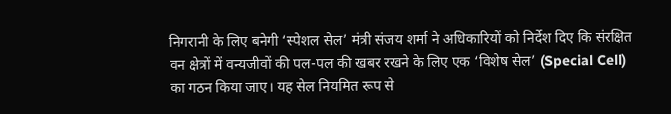निगरानी के लिए बनेगी ‘स्पेशल सेल’ मंत्री संजय शर्मा ने अधिकारियों को निर्देश दिए कि संरक्षित वन क्षेत्रों में वन्यजीवों की पल-पल की खबर रखने के लिए एक ‘विशेष सेल’ (Special Cell) का गठन किया जाए। यह सेल नियमित रूप से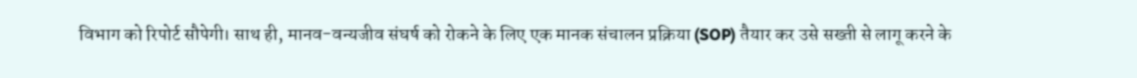विभाग को रिपोर्ट सौपेगी। साथ ही, मानव-वन्यजीव संघर्ष को रोकने के लिए एक मानक संचालन प्रक्रिया (SOP) तैयार कर उसे सख्ती से लागू करने के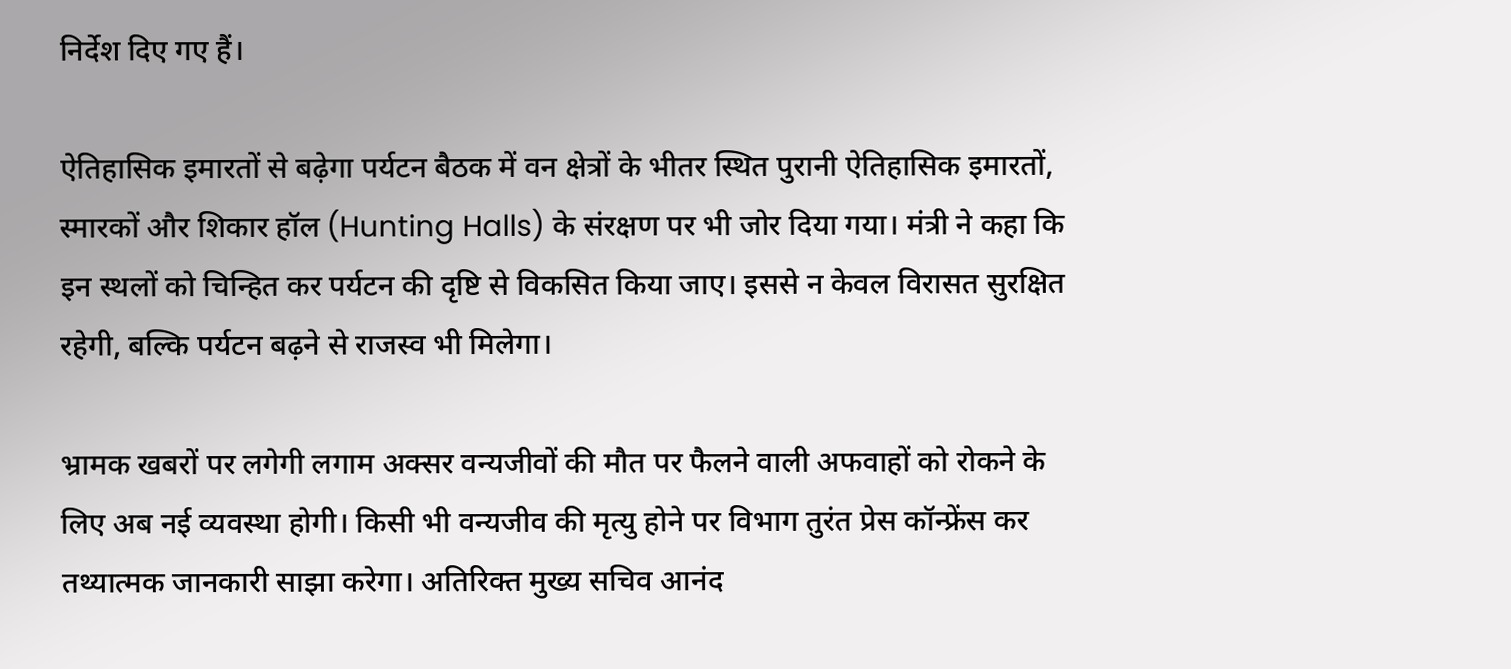निर्देश दिए गए हैं।

ऐतिहासिक इमारतों से बढ़ेगा पर्यटन बैठक में वन क्षेत्रों के भीतर स्थित पुरानी ऐतिहासिक इमारतों, स्मारकों और शिकार हॉल (Hunting Halls) के संरक्षण पर भी जोर दिया गया। मंत्री ने कहा कि इन स्थलों को चिन्हित कर पर्यटन की दृष्टि से विकसित किया जाए। इससे न केवल विरासत सुरक्षित रहेगी, बल्कि पर्यटन बढ़ने से राजस्व भी मिलेगा।

भ्रामक खबरों पर लगेगी लगाम अक्सर वन्यजीवों की मौत पर फैलने वाली अफवाहों को रोकने के लिए अब नई व्यवस्था होगी। किसी भी वन्यजीव की मृत्यु होने पर विभाग तुरंत प्रेस कॉन्फ्रेंस कर तथ्यात्मक जानकारी साझा करेगा। अतिरिक्त मुख्य सचिव आनंद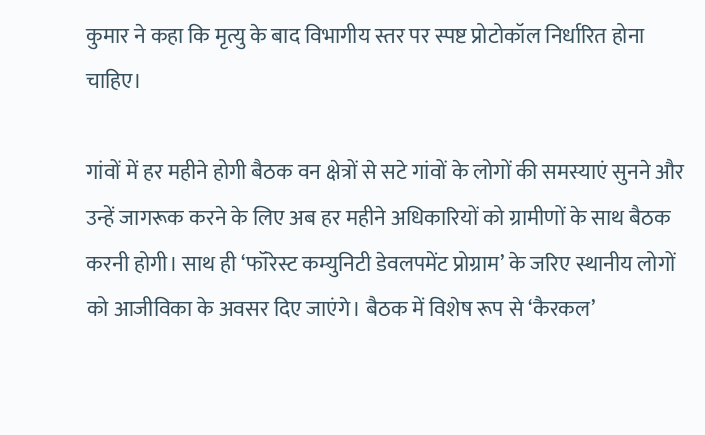कुमार ने कहा कि मृत्यु के बाद विभागीय स्तर पर स्पष्ट प्रोटोकॉल निर्धारित होना चाहिए।

गांवों में हर महीने होगी बैठक वन क्षेत्रों से सटे गांवों के लोगों की समस्याएं सुनने और उन्हें जागरूक करने के लिए अब हर महीने अधिकारियों को ग्रामीणों के साथ बैठक करनी होगी। साथ ही ‘फॉरेस्ट कम्युनिटी डेवलपमेंट प्रोग्राम’ के जरिए स्थानीय लोगों को आजीविका के अवसर दिए जाएंगे। बैठक में विशेष रूप से ‘कैरकल’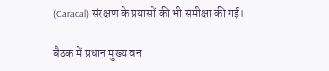(Caracal) संरक्षण के प्रयासों की भी समीक्षा की गई।

बैठक में प्रधान मुख्य वन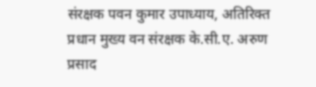संरक्षक पवन कुमार उपाध्याय, अतिरिक्त प्रधान मुख्य वन संरक्षक के.सी.ए. अरुण प्रसाद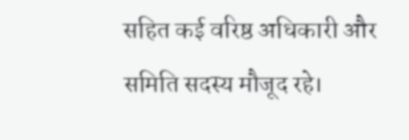सहित कई वरिष्ठ अधिकारी और समिति सदस्य मौजूद रहे।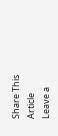Share This Article
Leave a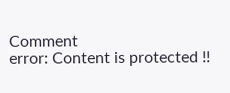Comment
error: Content is protected !!